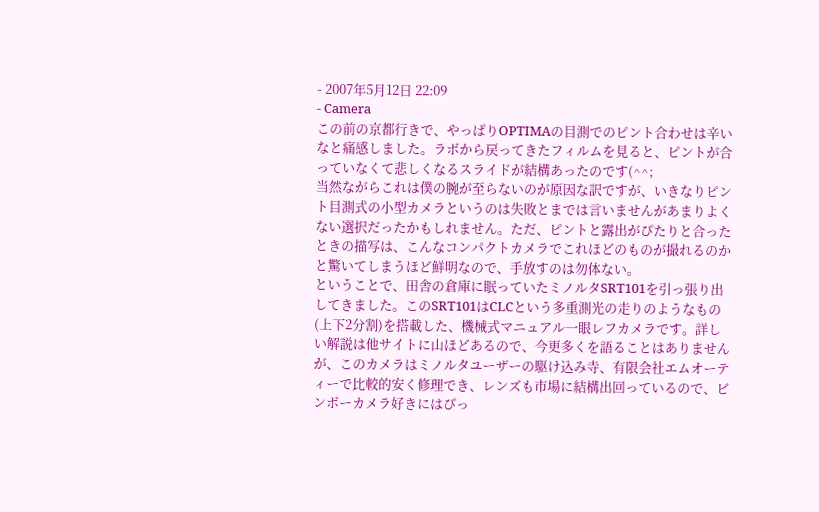- 2007年5月12日 22:09
- Camera
この前の京都行きで、やっぱりOPTIMAの目測でのピント合わせは辛いなと痛感しました。ラボから戻ってきたフィルムを見ると、ピントが合っていなくて悲しくなるスライドが結構あったのです(^^;
当然ながらこれは僕の腕が至らないのが原因な訳ですが、いきなりピント目測式の小型カメラというのは失敗とまでは言いませんがあまりよくない選択だったかもしれません。ただ、ピントと露出がぴたりと合ったときの描写は、こんなコンパクトカメラでこれほどのものが撮れるのかと驚いてしまうほど鮮明なので、手放すのは勿体ない。
ということで、田舎の倉庫に眠っていたミノルタSRT101を引っ張り出してきました。このSRT101はCLCという多重測光の走りのようなもの(上下2分割)を搭載した、機械式マニュアル一眼レフカメラです。詳しい解説は他サイトに山ほどあるので、今更多くを語ることはありませんが、このカメラはミノルタユーザーの駆け込み寺、有限会社エムオーティーで比較的安く修理でき、レンズも市場に結構出回っているので、ビンボーカメラ好きにはぴっ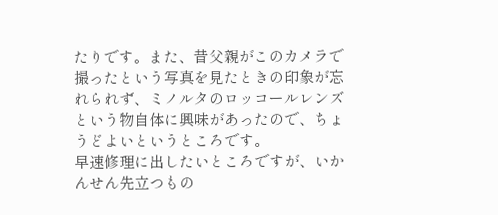たりです。また、昔父親がこのカメラで撮ったという写真を見たときの印象が忘れられず、ミノルタのロッコールレンズという物自体に興味があったので、ちょうどよいというところです。
早速修理に出したいところですが、いかんせん先立つもの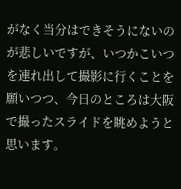がなく当分はできそうにないのが悲しいですが、いつかこいつを連れ出して撮影に行くことを願いつつ、今日のところは大阪で撮ったスライドを眺めようと思います。